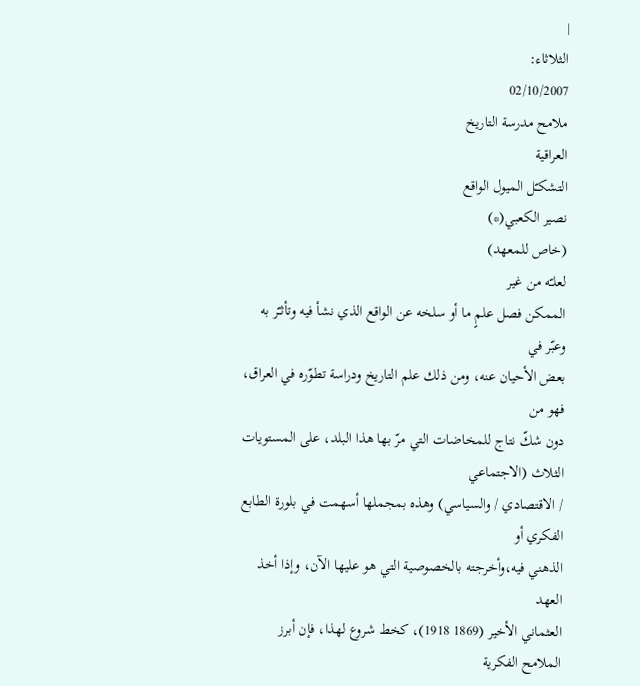|
الثلاثاء:
02/10/2007
ملامح مدرسة التاريخ
العراقية
التشكـّل الميول الواقع
نصير الكعبي(*)
(خاص للمعهد)
لعلـّه من غير
الممكن فصل علمٍ ما أو سلخه عن الواقع الذي نشأ فيه وتأثـّر به وعبّر في
بعض الأحيان عنه، ومن ذلك علم التاريخ ودراسة تطوّره في العراق، فهو من
دون شكّ نتاج للمخاضات التي مرّ بها هذا البلد، على المستويات الثلاث (الاجتماعي
/ الاقتصادي / والسياسي) وهذه بمجملها أسهمت في بلورة الطابع الفكري أو
الذهني فيه،وأخرجته بالخصوصية التي هو عليها الآن، وإذا أخذ العهد
العثماني الأخير (1869 1918)، كخط شروع لهذا، فإن أبرز الملامح الفكرية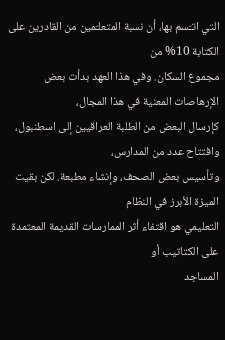التي اتـّسم بها، أن نسبة المتعلـّمين من القادرين على الكتابة 10% من
مجموع السكان. وفي هذا العهد بدأت بعض الإرهاصات المعنية في هذا المجال،
كإرسال البعض من الطلبة العراقيين إلى اسطنبول، وافتتاح عدد من المدارس،
وتأسيس بعض الصحف، وإنشاء مطبعة. لكن بقيت الميزة الأبرز في النظام
التعليمي هو اقتفاء أثر الممارسات القديمة المعتمدة على الكتاتيب أو
المساجد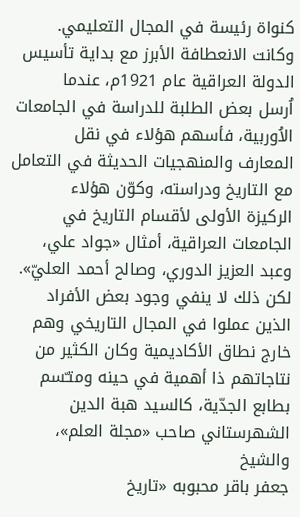كنواة رئيسة في المجال التعليمي.
وكانت الانعطافة الأبرز مع بداية تأسيس الدولة العراقية عام 1921م، عندما
اُرسل بعض الطلبة للدراسة في الجامعات الاُوربية، فأسهم هؤلاء في نقل
المعارف والمنهجيات الحديثة في التعامل مع التاريخ ودراسته، وكوّن هؤلاء
الركيزة الأولى لأقسام التاريخ في الجامعات العراقية، أمثال «جواد علي،
وعبد العزيز الدوري، وصالح أحمد العليّ».
لكن ذلك لا ينفي وجود بعض الأفراد الذين عملوا في المجال التاريخي وهم
خارج نطاق الأكاديمية وكان الكثير من نتاجاتهم ذا أهمية في حينه ومتـّسم
بطابع الجدّية، كالسيد هبة الدين الشهرستاني صاحب «مجلة العلم»، والشيخ
جعفر باقر محبوبه «تاريخ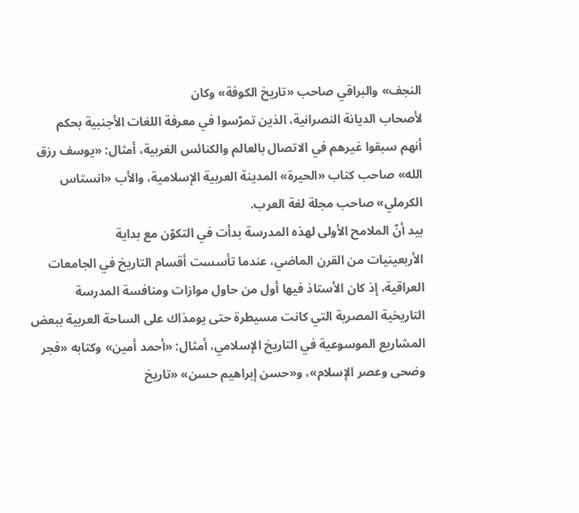النجف» والبراقي صاحب «تاريخ الكوفة» وكان
لأصحاب الديانة النصرانية، الذين تمرّسوا في معرفة اللغات الأجنبية بحكم
أنهم سبقوا غيرهم في الاتصال بالعالم والكنائس الغربية، أمثال: «يوسف رزق
الله» صاحب كتاب «الحيرة» المدينة العربية الإسلامية، والأب «انستاس
الكرملي» صاحب مجلة لغة العرب.
بيد أنّ الملامح الأولى لهذه المدرسة بدأت في التكوّن مع بداية
الأربعينيات من القرن الماضي، عندما تأسست أقسام التاريخ في الجامعات
العراقية، إذ كان الأستاذ فيها أول من حاول موازات ومنافسة المدرسة
التاريخية المصرية التي كانت مسيطرة حتى يومذاك على الساحة العربية ببعض
المشاريع الموسوعية في التاريخ الإسلامي، أمثال: «أحمد أمين» وكتابه «فجر
وضحى وعصر الإسلام»، و«حسن إبراهيم حسن» «تاريخ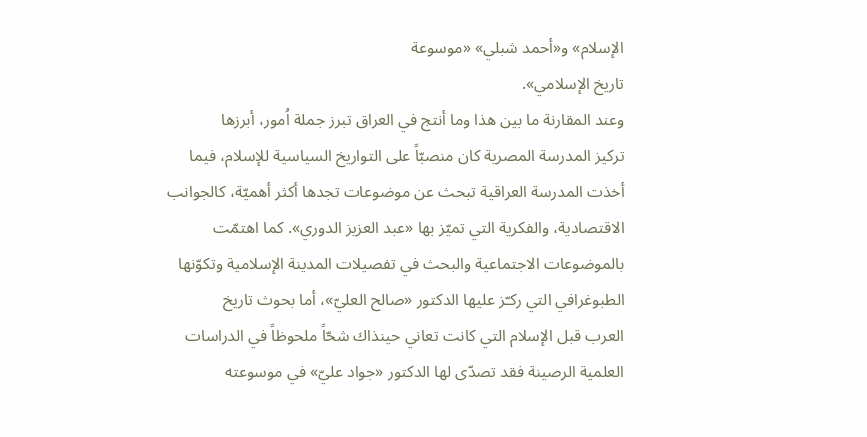الإسلام» و«أحمد شبلي» «موسوعة
تاريخ الإسلامي».
وعند المقارنة ما بين هذا وما أنتج في العراق تبرز جملة اُمور، أبرزها
تركيز المدرسة المصرية كان منصبّاً على التواريخ السياسية للإسلام، فيما
أخذت المدرسة العراقية تبحث عن موضوعات تجدها أكثر أهميّة، كالجوانب
الاقتصادية، والفكرية التي تميّز بها «عبد العزيز الدوري». كما اهتمّت
بالموضوعات الاجتماعية والبحث في تفصيلات المدينة الإسلامية وتكوّنها
الطبوغرافي التي ركـّز عليها الدكتور «صالح العليّ»، أما بحوث تاريخ
العرب قبل الإسلام التي كانت تعاني حينذاك شحّاً ملحوظاً في الدراسات
العلمية الرصينة فقد تصدّى لها الدكتور «جواد عليّ» في موسوعته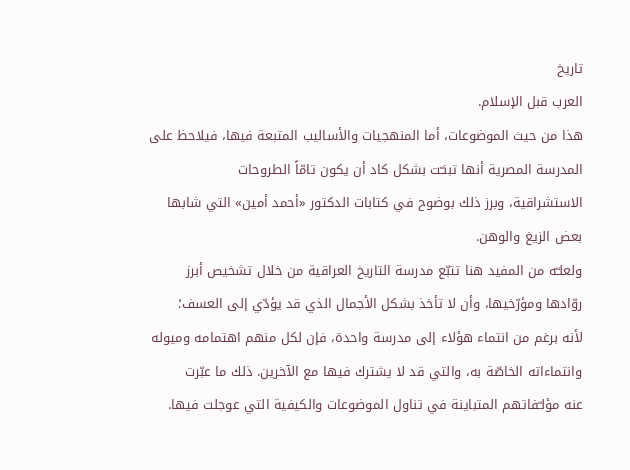تاريخ
العرب قبل الإسلام.
هذا من حيث الموضوعات، أما المنهجيات والأساليب المتبعة فيها، فيلاحظ على
المدرسة المصرية أنها تبنـّت بشكل كاد أن يكون تامّاً الطروحات
الاستشراقية، وبرز ذلك بوضوح في كتابات الدكتور «أحمد أمين» التي شابها
بعض الزيغ والوهن.
ولعلـّه من المفيد هنا تتبّع مدرسة التاريخ العراقية من خلال تشخيص أبرز
روّادها ومؤرّخيها، وأن لا تأخذ بشكل الأجمال الذي قد يؤدّي إلى العسف؛
لأنه برغم من انتماء هؤلاء إلى مدرسة واحدة، فإن لكل منهم اهتمامه وميوله
وانتماءاته الخاصّة به، والتي قد لا يشترك فيها مع الآخرين. ذلك ما عبّرت
عنه مؤلـّفاتهم المتباينة في تناول الموضوعات والكيفية التي عوجلت فيها.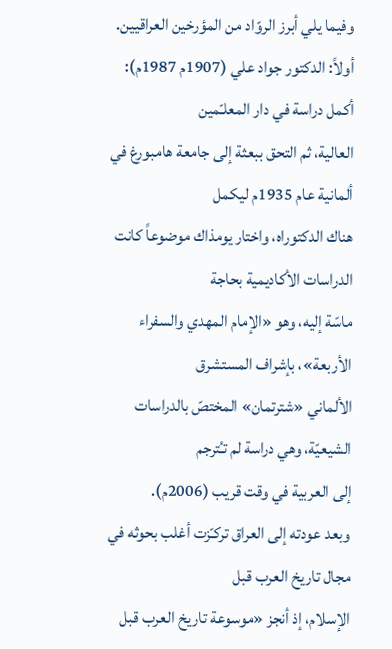وفيما يلي أبرز الروّاد من المؤرخين العراقيين.
أولاً: الدكتور جواد علي (1907م 1987م): أكمل دراسة في دار المعلـّمين
العالية، ثم التحق ببعثة إلى جامعة هامبورغ في ألمانية عام 1935م ليكمل
هناك الدكتوراه، واختار يومذاك موضوعاً كانت الدراسات الأكاديمية بحاجة
ماسّة إليه، وهو «الإمام المهدي والسفراء الأربعة»، بإشراف المستشرق
الألماني «شترتمان» المختصّ بالدراسات الشيعيّة، وهي دراسة لم تـُترجم
إلى العربية في وقت قريب (2006م).
وبعد عودته إلى العراق تركـّزت أغلب بحوثه في مجال تاريخ العرب قبل
الإسلام، إذ أنجز «موسوعة تاريخ العرب قبل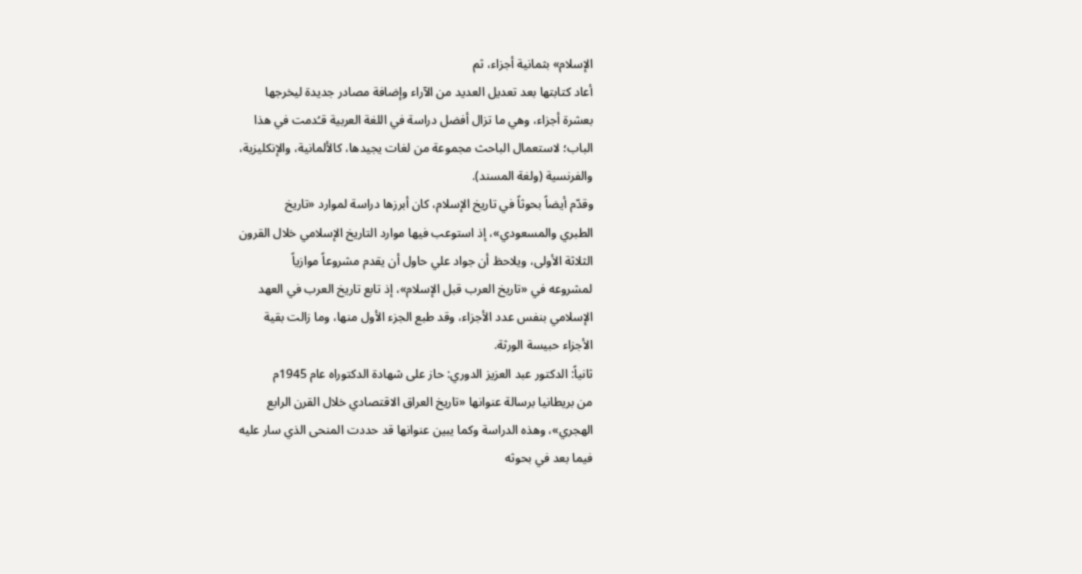الإسلام» بثمانية أجزاء، ثم
أعاد كتابتها بعد تعديل العديد من الآراء وإضافة مصادر جديدة ليخرجها
بعشرة أجزاء، وهي ما تزال أفضل دراسة في اللغة العربية قـُدمت في هذا
الباب؛ لاستعمال الباحث مجموعة من لغات يجيدها، كالألمانية، والإنكليزية،
والفرنسية (ولغة المسند).
وقدّم أيضاً بحوثاً في تاريخ الإسلام، كان أبرزها دراسة لموارد «تاريخ
الطبري والمسعودي»، إذ استوعب فيها موارد التاريخ الإسلامي خلال القرون
الثلاثة الأولى، ويلاحظ أن جواد علي حاول أن يقدم مشروعاً موازياً
لمشروعه في «تاريخ العرب قبل الإسلام»، إذ تابع تاريخ العرب في العهد
الإسلامي بنفس عدد الأجزاء، وقد طبع الجزء الأول منها، وما زالت بقية
الأجزاء حبيسة الورثة.
ثانياً: الدكتور عبد العزيز الدوري: حاز على شهادة الدكتوراه عام 1945م
من بريطانيا برسالة عنوانها «تاريخ العراق الاقتصادي خلال القرن الرابع
الهجري»، وهذه الدراسة وكما يبين عنوانها قد حددت المنحى الذي سار عليه
فيما بعد في بحوثه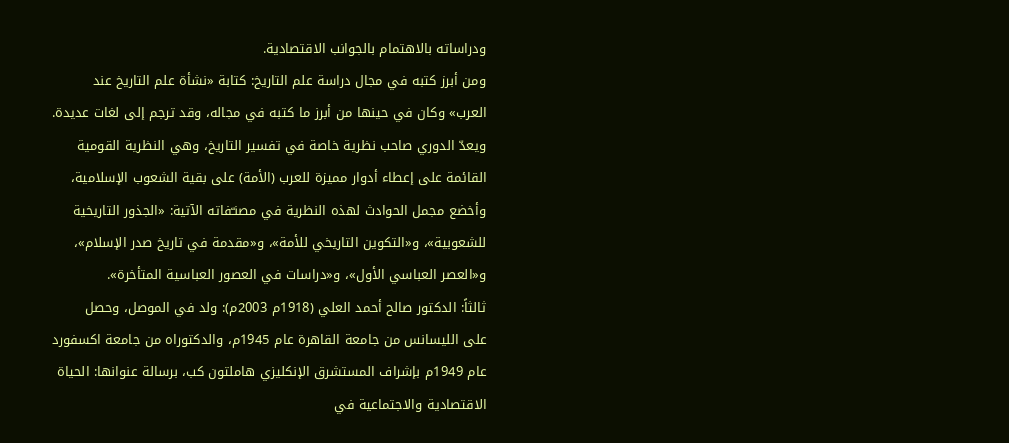ودراساته بالاهتمام بالجوانب الاقتصادية.
ومن أبرز كتبه في مجال دراسة علم التاريخ: كتابة «نشأة علم التاريخ عند
العرب» وكان في حينها من أبرز ما كتبه في مجاله، وقد ترجم إلى لغات عديدة.
ويعدّ الدوري صاحب نظرية خاصة في تفسير التاريخ، وهي النظرية القومية
القائمة على إعطاء أدوار مميزة للعرب (الأمة) على بقية الشعوب الإسلامية،
وأخضع مجمل الحوادث لهذه النظرية في مصنـّفاته الآتية: «الجذور التاريخية
للشعوبية»، و«التكوين التاريخي للأمة»، و«مقدمة في تاريخ صدر الإسلام»،
و«العصر العباسي الأول»، و«دراسات في العصور العباسية المتأخرة».
ثالثاً: الدكتور صالح أحمد العلي (1918م 2003م): ولد في الموصل، وحصل
على الليسانس من جامعة القاهرة عام 1945م، والدكتوراه من جامعة اكسفورد
عام 1949م بإشراف المستشرق الإنكليزي هاملتون كب، برسالة عنوانها: الحياة
الاقتصادية والاجتماعية في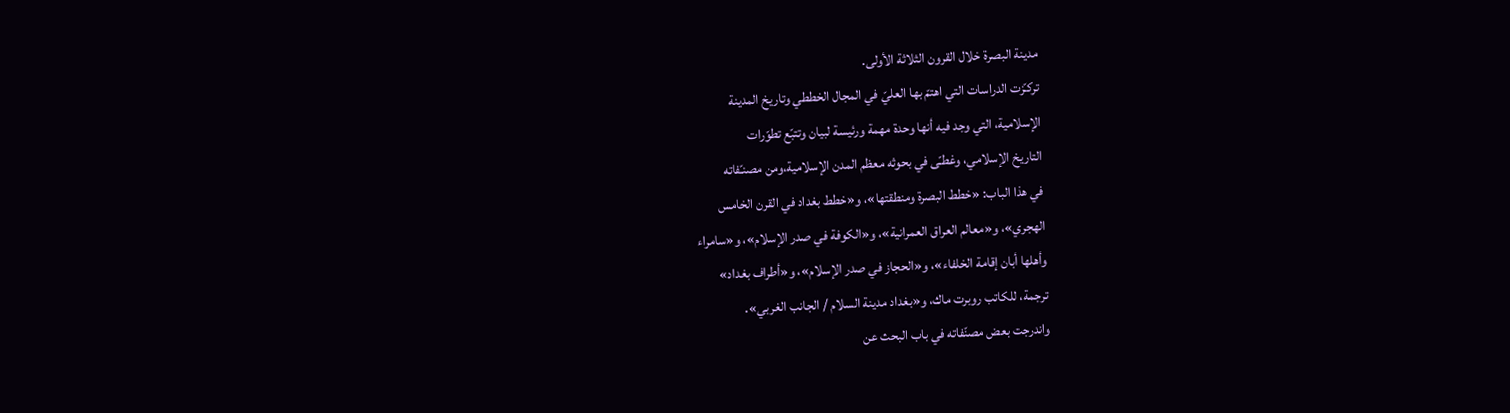مدينة البصرة خلال القرون الثلاثة الأولى.
تركـّزت الدراسات التي اهتمّ بها العليّ في المجال الخططي وتاريخ المدينة
الإسلامية، التي وجد فيه أنها وحدة مهمة ورئيسة لبيان وتتبّع تطوّرات
التاريخ الإسلامي، وغطـّى في بحوثه معظم المدن الإسلامية،ومن مصنـّفاته
في هذا الباب: «خطط البصرة ومنطقتها»، و«خطط بغداد في القرن الخامس
الهجري»، و«معالم العراق العمرانية»، و«الكوفة في صدر الإسلام»، و«سامراء
وأهلها أبان إقامة الخلفاء»، و«الحجاز في صدر الإسلام»، و«أطراف بغداد»
ترجمة، للكاتب روبرت ماك، و«بغداد مدينة السلام / الجانب الغربي».
واندرجت بعض مصنّفاته في باب البحث عن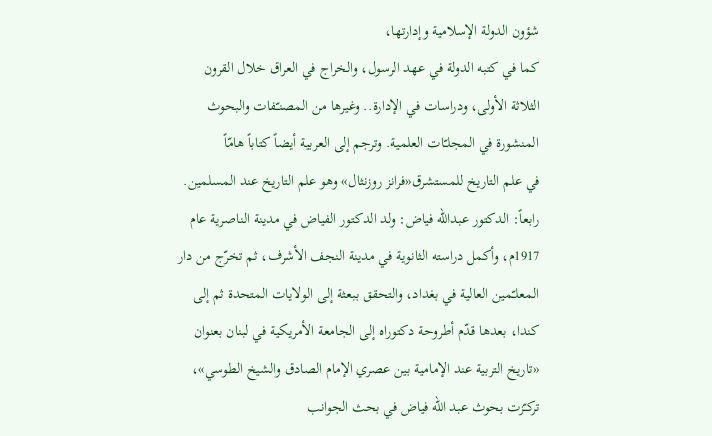شؤون الدولة الإسلامية وإدارتها،
كما في كتبه الدولة في عهد الرسول، والخراج في العراق خلال القرون
الثلاثة الأولى، ودراسات في الإدارة.. وغيرها من المصنـّفات والبحوث
المنشورة في المجلـّات العلمية. وترجم إلى العربية أيضاً كتاباً هامّاً
في علم التاريخ للمستشرق«فرانز روزنثال» وهو علم التاريخ عند المسلمين.
رابعاً: الدكتور عبدالله فياض: ولد الدكتور الفياض في مدينة الناصرية عام
1917م، وأكمل دراسته الثانوية في مدينة النجف الأشرف، ثم تخرّج من دار
المعلـّمين العالية في بغداد، والتحقق ببعثة إلى الولايات المتحدة ثم إلى
كندا، بعدها قدّم أطروحة دكتوراه إلى الجامعة الأمريكية في لبنان بعنوان
«تاريخ التربية عند الإمامية بين عصري الإمام الصادق والشيخ الطوسي»،
تركـّزت بحوث عبد الله فياض في بحث الجوانب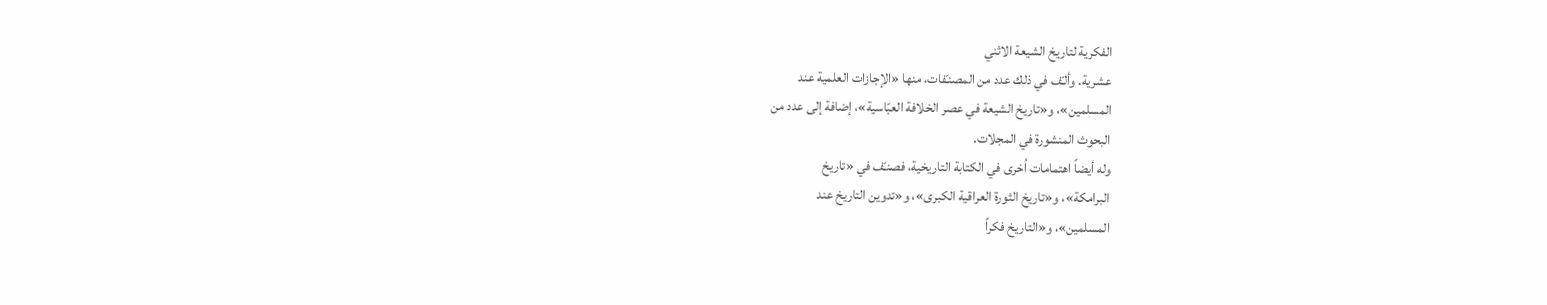الفكرية لتاريخ الشيعة الاثني
عشرية. وألـّف في ذلك عدد من المصنـّفات، منها «الإجازات العلمية عند
المسلمين»، و«تاريخ الشيعة في عصر الخلافة العبّاسية»، إضافة إلى عدد من
البحوث المنشورة في المجلات.
وله أيضاً اهتمامات اُخرى في الكتابة التاريخية، فصنـّف في «تاريخ
البرامكة»، و«تاريخ الثورة العراقية الكبرى»، و«تدوين التاريخ عند
المسلمين»، و«التاريخ فكراً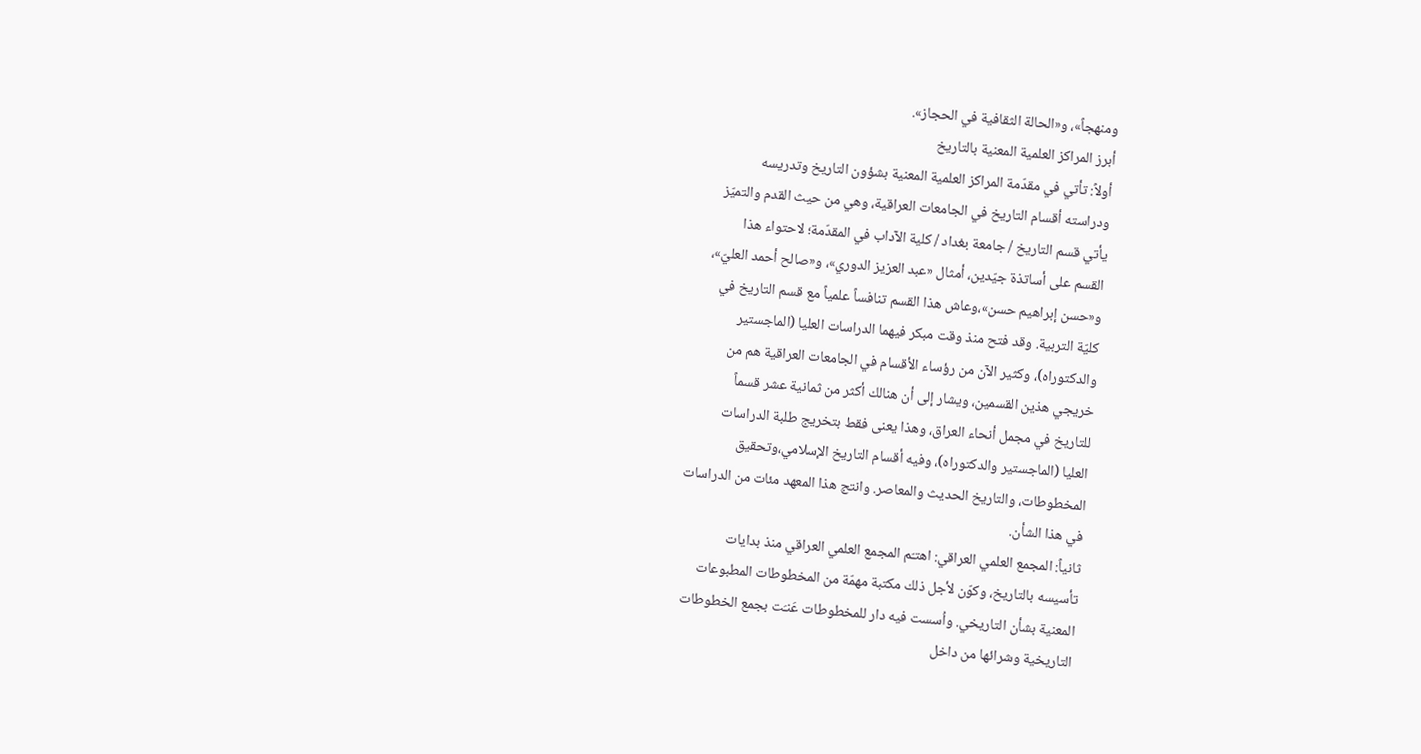ومنهجاً»، و«الحالة الثقافية في الحجاز».
أبرز المراكز العلمية المعنية بالتاريخ
أولاً: تأتي في مقدّمة المراكز العلمية المعنية بشؤون التاريخ وتدريسه
ودراسته أقسام التاريخ في الجامعات العراقية، وهي من حيث القدم والتميّز
يأتي قسم التاريخ / جامعة بغداد / كلية الآداب في المقدّمة؛ لاحتواء هذا
القسم على أساتذة جيّدين، أمثال «عبد العزيز الدوري»، و«صالح أحمد العليّ»،
و«حسن إبراهيم حسن»،وعاش هذا القسم تنافساً علمياً مع قسم التاريخ في
كليّة التربية. وقد فتح منذ وقت مبكر فيهما الدراسات العليا (الماجستير
والدكتوراه)، وكثير الآن من رؤساء الأقسام في الجامعات العراقية هم من
خريجي هذين القسمين، ويشار إلى أن هنالك أكثر من ثمانية عشر قسماً
للتاريخ في مجمل أنحاء العراق، وهذا يعنى فقط بتخريج طلبة الدراسات
العليا (الماجستير والدكتوراه)، وفيه أقسام التاريخ الإسلامي،وتحقيق
المخطوطات، والتاريخ الحديث والمعاصر. وانتج هذا المعهد مئات من الدراسات
في هذا الشأن.
ثانياً: المجمع العلمي العراقي: اهتـّم المجمع العلمي العراقي منذ بدايات
تأسيسه بالتاريخ، وكوّن لأجل ذلك مكتبة مهمّة من المخطوطات المطبوعات
المعنية بشأن التاريخي. واُسست فيه دار للمخطوطات عَنـَت بجمع الخطوطات
التاريخية وشرائها من داخل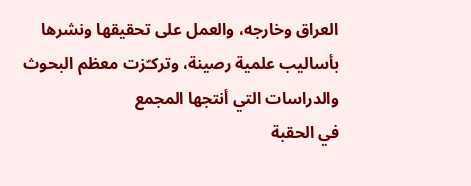العراق وخارجه، والعمل على تحقيقها ونشرها
بأساليب علمية رصينة، وتركـّزت معظم البحوث والدراسات التي أنتجها المجمع
في الحقبة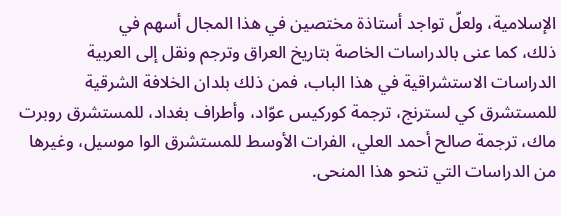الإسلامية، ولعلّ تواجد أستاذة مختصين في هذا المجال أسهم في
ذلك، كما عنى بالدراسات الخاصة بتاريخ العراق وترجم ونقل إلى العربية
الدراسات الاستشراقية في هذا الباب، فمن ذلك بلدان الخلافة الشرقية
للمستشرق كي لسترنج، ترجمة كوركيس عوّاد، وأطراف بغداد، للمستشرق روبرت
ماك، ترجمة صالح أحمد العلي، الفرات الأوسط للمستشرق الوا موسيل، وغيرها
من الدراسات التي تنحو هذا المنحى.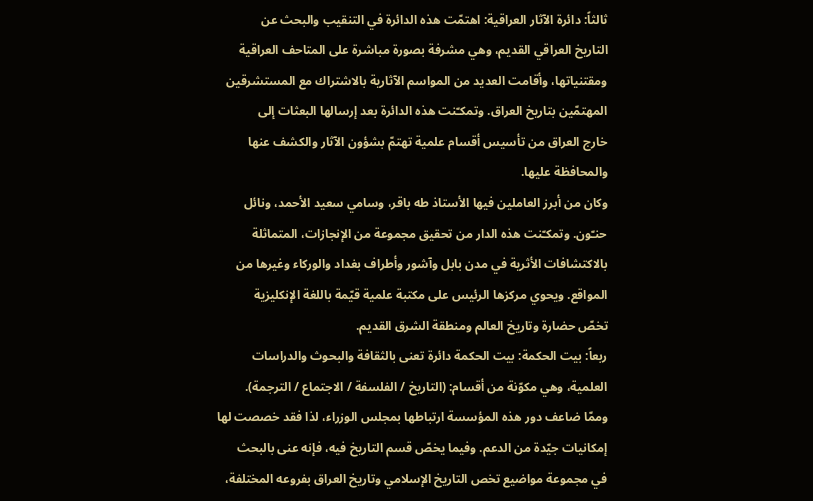ثالثاً: دائرة الآثار العراقية: اهتمّت هذه الدائرة في التنقيب والبحث عن
التاريخ العراقي القديم، وهي مشرفة بصورة مباشرة على المتاحف العراقية
ومقتنياتها، وأقامت العديد من المواسم الآثارية بالاشتراك مع المستشرقين
المهتمّين بتاريخ العراق. وتمكـّنت هذه الدائرة بعد إرسالها البعثات إلى
خارج العراق من تأسيس أقسام علمية تهتمّ بشؤون الآثار والكشف عنها
والمحافظة عليها.
وكان من أبرز العاملين فيها الأستاذ طه باقر، وسامي سعيد الأحمد، ونائل
حنـّون. وتمكـّنت هذه الدار من تحقيق مجموعة من الإنجازات، المتماثلة
بالاكتشافات الأثرية في مدن بابل وآشور وأطراف بغداد والوركاء وغيرها من
المواقع. ويحوي مركزها الرئيس على مكتبة علمية قيّمة باللغة الإنكليزية
تخصّ حضارة وتاريخ العالم ومنطقة الشرق القديم.
ربعاً: بيت الحكمة: بيت الحكمة دائرة تعنى بالثقافة والبحوث والدراسات
العلمية، وهي مكوّنة من أقسام: (التاريخ / الفلسفة / الاجتماع / الترجمة).
وممّا ضاعف دور هذه المؤسسة ارتباطها بمجلس الوزراء، لذا فقد خصصت لها
إمكانيات جيّدة من الدعم. وفيما يخصّ قسم التاريخ فيه، فإنه عنى بالبحث
في مجموعة مواضيع تخص التاريخ الإسلامي وتاريخ العراق بفروعه المختلفة،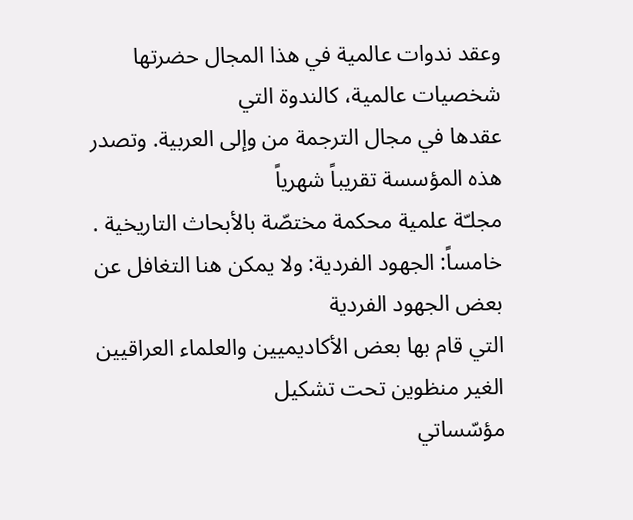وعقد ندوات عالمية في هذا المجال حضرتها شخصيات عالمية، كالندوة التي
عقدها في مجال الترجمة من وإلى العربية. وتصدر هذه المؤسسة تقريباً شهرياً
مجلـّة علمية محكمة مختصّة بالأبحاث التاريخية .
خامساً: الجهود الفردية: ولا يمكن هنا التغافل عن بعض الجهود الفردية
التي قام بها بعض الأكاديميين والعلماء العراقيين الغير منظوين تحت تشكيل
مؤسّساتي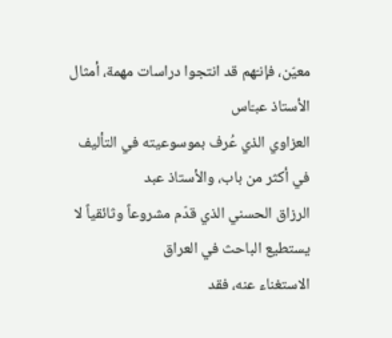معيّن، فإنـّهم قد انتجوا دراسات مهمة، أمثال الأستاذ عبـّاس
العزاوي الذي عُرف بموسوعيته في التأليف في أكثر من باب، والأستاذ عبد
الرزاق الحسني الذي قدّم مشروعاً وثائقياً لا يستطيع الباحث في العراق
الاستغناء عنه، فقد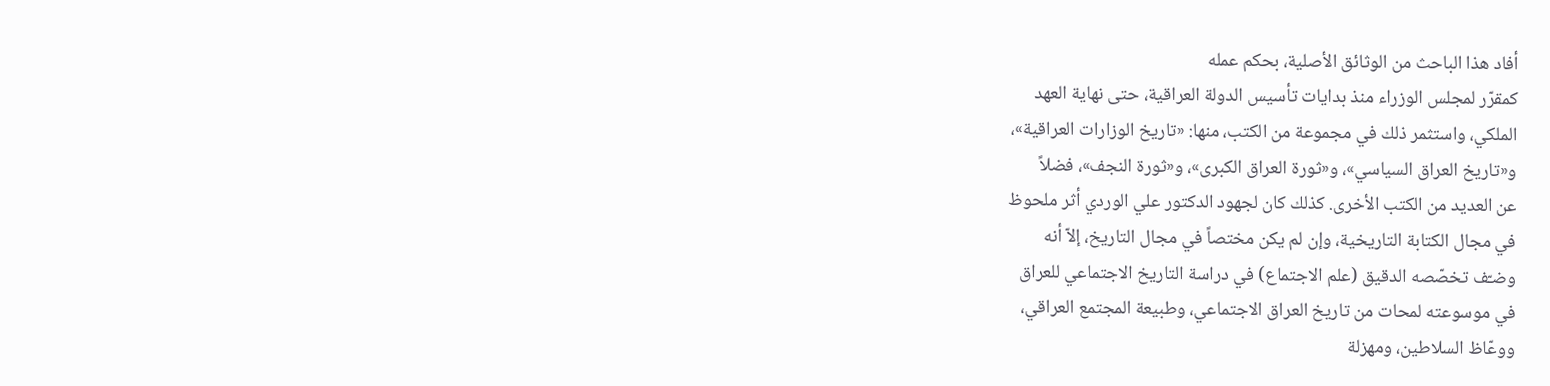أفاد هذا الباحث من الوثائق الأصلية، بحكم عمله
كمقرّر لمجلس الوزراء منذ بدايات تأسيس الدولة العراقية، حتى نهاية العهد
الملكي، واستثمر ذلك في مجموعة من الكتب، منها: «تاريخ الوزارات العراقية»،
و«تاريخ العراق السياسي»، و«ثورة العراق الكبرى»، و«ثورة النجف»، فضلاً
عن العديد من الكتب الأخرى. كذلك كان لجهود الدكتور علي الوردي أثر ملحوظ
في مجال الكتابة التاريخية، وإن لم يكن مختصاً في مجال التاريخ، إلاّ أنه
وضـّف تخصّصه الدقيق (علم الاجتماع) في دراسة التاريخ الاجتماعي للعراق
في موسوعته لمحات من تاريخ العراق الاجتماعي، وطبيعة المجتمع العراقي،
ووعّاظ السلاطين، ومهزلة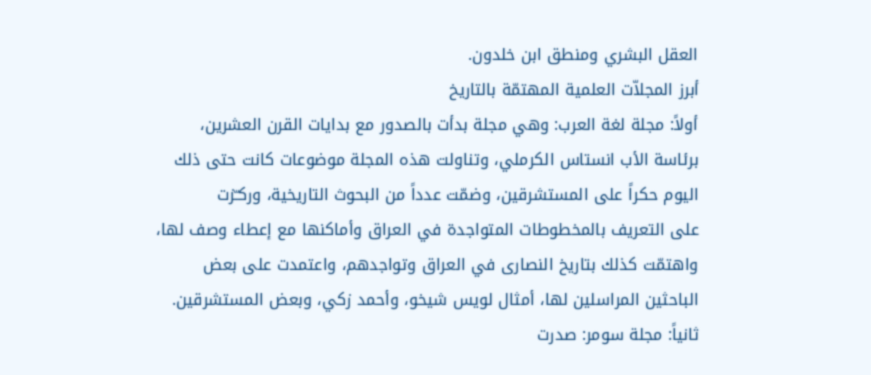العقل البشري ومنطق ابن خلدون.
أبرز المجلاّت العلمية المهتمّة بالتاريخ
أولاً: مجلة لغة العرب: وهي مجلة بدأت بالصدور مع بدايات القرن العشرين،
برئاسة الأب انستاس الكرملي، وتناولت هذه المجلة موضوعات كانت حتى ذلك
اليوم حكراً على المستشرقين، وضمّت عدداً من البحوث التاريخية، وركـّزت
على التعريف بالمخطوطات المتواجدة في العراق وأماكنها مع إعطاء وصف لها،
واهتمّت كذلك بتاريخ النصارى في العراق وتواجدهم، واعتمدت على بعض
الباحثين المراسلين لها، أمثال لويس شيخو، وأحمد زكي، وبعض المستشرقين.
ثانياً: مجلة سومر: صدرت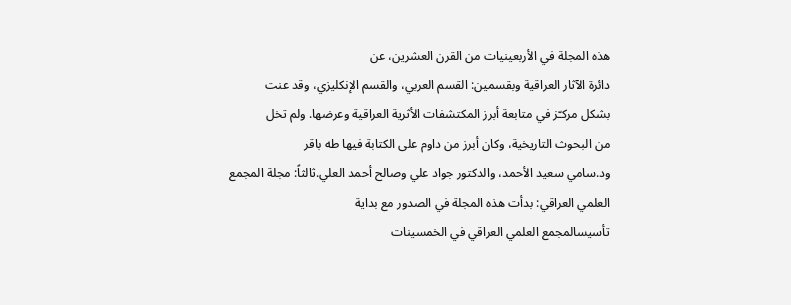هذه المجلة في الأربعينيات من القرن العشرين، عن
دائرة الآثار العراقية وبقسمين: القسم العربي، والقسم الإنكليزي، وقد عنت
بشكل مركـّز في متابعة أبرز المكتشفات الأثرية العراقية وعرضها. ولم تخل
من البحوث التاريخية، وكان أبرز من داوم على الكتابة فيها طه باقر
ود.سامي سعيد الأحمد، والدكتور جواد علي وصالح أحمد العلي.ثالثاً: مجلة المجمع العلمي العراقي: بدأت هذه المجلة في الصدور مع بداية
تأسيسالمجمع العلمي العراقي في الخمسينات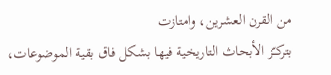من القرن العشرين، وامتازت
بتركـّز الأبحاث التاريخية فيها بشكل فاق بقية الموضوعات،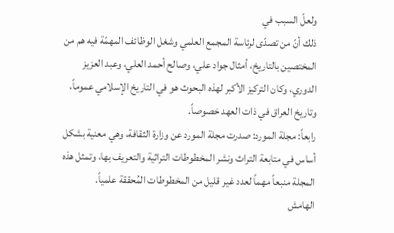ولعلّ السبب في
ذلك أنّ من تصدّى لرئاسة المجمع العلمي وشغل الوظائف المهمّة فيه هم من
المختصين بالتاريخ، أمثال جواد علي، وصالح أحمد العلي، وعبد العزيز
الدوري، وكان التركيز الأكبر لهذه البحوث هو في التاريخ الإسلامي عموماً،
وتاريخ العراق في ذات العهد خصوصاً.
رابعاً: مجلة المورد: صدرت مجلة المورد عن وزارة الثقافة، وهي معنية بشكل
أساس في متابعة التراث ونشر المخطوطات التراثية والتعريف بها، وتمثل هذه
المجلة منبعاً مهماً لعدد غير قليل من المخطوطات المُحققة علمياً.
الهامش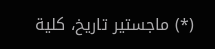(*) ماجستير تاريخ، كلية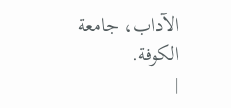الآداب، جامعة
الكوفة.
|